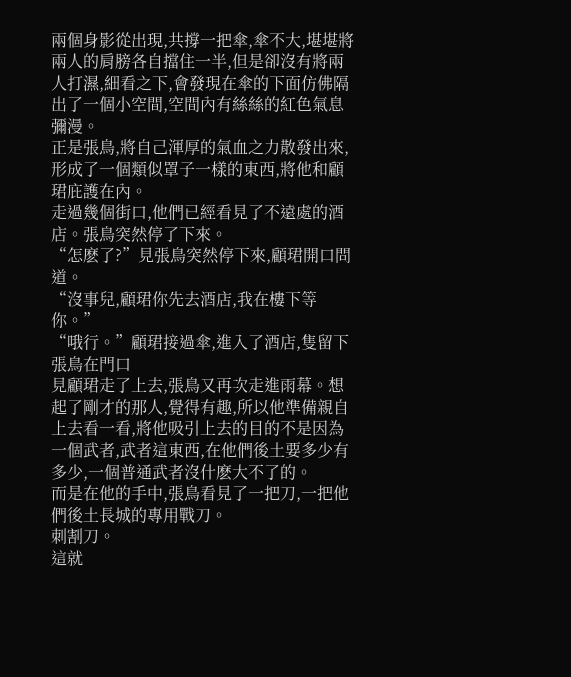兩個身影從出現,共撐一把傘,傘不大,堪堪將兩人的肩膀各自擋住一半,但是卻沒有將兩人打濕,細看之下,會發現在傘的下面仿佛隔出了一個小空間,空間內有絲絲的紅色氣息彌漫。
正是張鳥,將自己渾厚的氣血之力散發出來,形成了一個類似罩子一樣的東西,將他和顧珺庇護在內。
走過幾個街口,他們已經看見了不遠處的酒店。張鳥突然停了下來。
“怎麽了?”見張鳥突然停下來,顧珺開口問道。
“沒事兒,顧珺你先去酒店,我在樓下等你。”
“哦行。”顧珺接過傘,進入了酒店,隻留下張鳥在門口
見顧珺走了上去,張鳥又再次走進雨幕。想起了剛才的那人,覺得有趣,所以他準備親自上去看一看,將他吸引上去的目的不是因為一個武者,武者這東西,在他們後土要多少有多少,一個普通武者沒什麽大不了的。
而是在他的手中,張鳥看見了一把刀,一把他們後土長城的專用戰刀。
刺割刀。
這就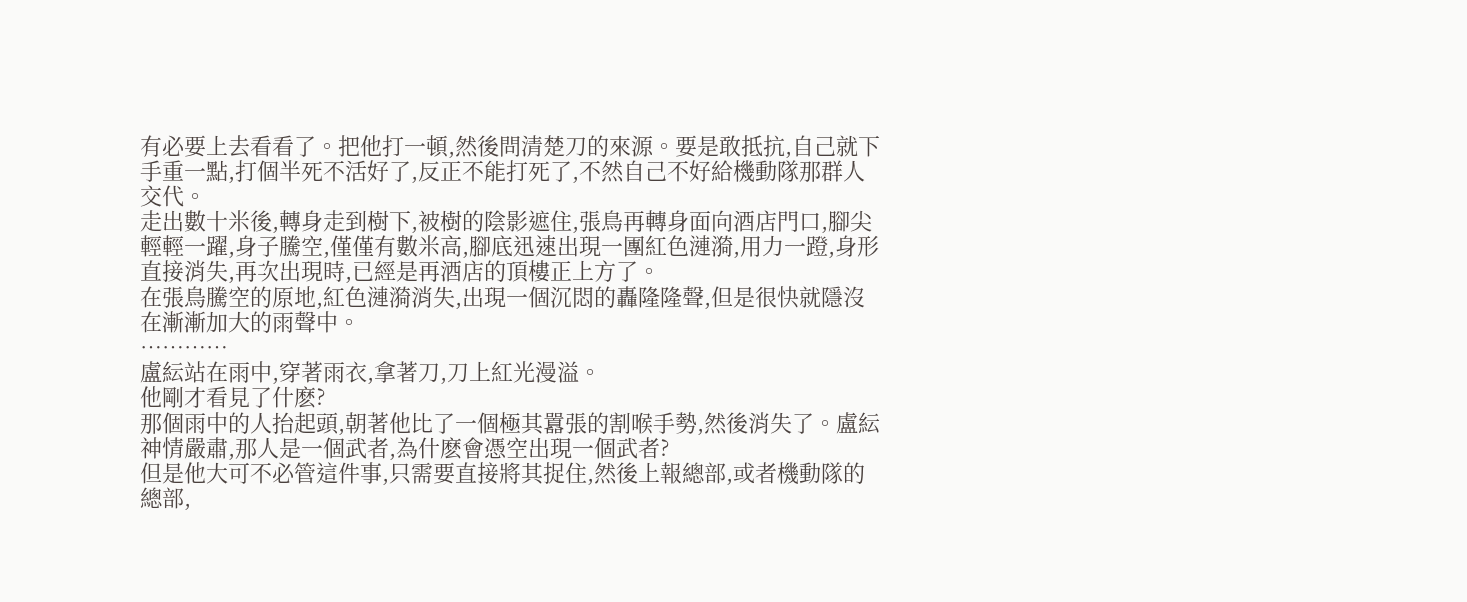有必要上去看看了。把他打一頓,然後問清楚刀的來源。要是敢抵抗,自己就下手重一點,打個半死不活好了,反正不能打死了,不然自己不好給機動隊那群人交代。
走出數十米後,轉身走到樹下,被樹的陰影遮住,張鳥再轉身面向酒店門口,腳尖輕輕一躍,身子騰空,僅僅有數米高,腳底迅速出現一團紅色漣漪,用力一蹬,身形直接消失,再次出現時,已經是再酒店的頂樓正上方了。
在張鳥騰空的原地,紅色漣漪消失,出現一個沉悶的轟隆隆聲,但是很快就隱沒在漸漸加大的雨聲中。
…………
盧紜站在雨中,穿著雨衣,拿著刀,刀上紅光漫溢。
他剛才看見了什麽?
那個雨中的人抬起頭,朝著他比了一個極其囂張的割喉手勢,然後消失了。盧紜神情嚴肅,那人是一個武者,為什麽會憑空出現一個武者?
但是他大可不必管這件事,只需要直接將其捉住,然後上報總部,或者機動隊的總部,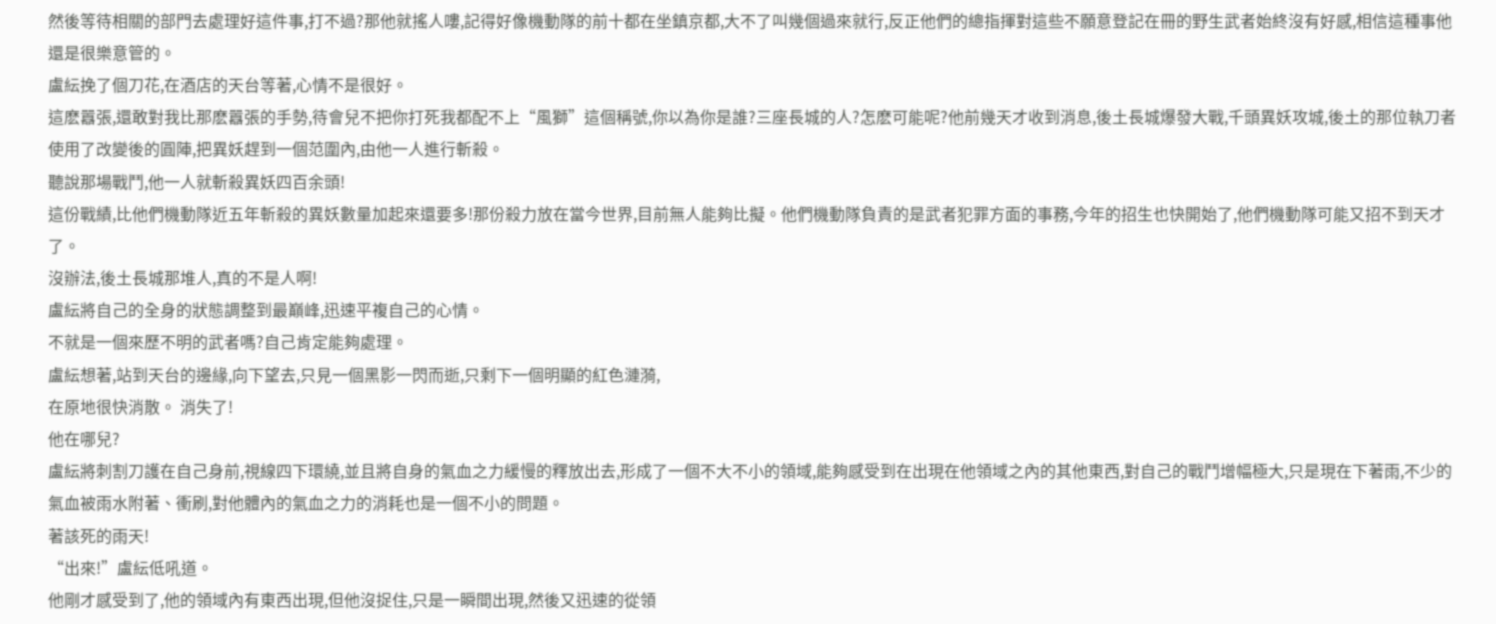然後等待相關的部門去處理好這件事,打不過?那他就搖人嘍,記得好像機動隊的前十都在坐鎮京都,大不了叫幾個過來就行,反正他們的總指揮對這些不願意登記在冊的野生武者始終沒有好感,相信這種事他還是很樂意管的。
盧紜挽了個刀花,在酒店的天台等著,心情不是很好。
這麽囂張,還敢對我比那麽囂張的手勢,待會兒不把你打死我都配不上“風獅”這個稱號,你以為你是誰?三座長城的人?怎麽可能呢?他前幾天才收到消息,後土長城爆發大戰,千頭異妖攻城,後土的那位執刀者使用了改變後的圓陣,把異妖趕到一個范圍內,由他一人進行斬殺。
聽說那場戰鬥,他一人就斬殺異妖四百余頭!
這份戰績,比他們機動隊近五年斬殺的異妖數量加起來還要多!那份殺力放在當今世界,目前無人能夠比擬。他們機動隊負責的是武者犯罪方面的事務,今年的招生也快開始了,他們機動隊可能又招不到天才了。
沒辦法,後土長城那堆人,真的不是人啊!
盧紜將自己的全身的狀態調整到最巔峰,迅速平複自己的心情。
不就是一個來歷不明的武者嗎?自己肯定能夠處理。
盧紜想著,站到天台的邊緣,向下望去,只見一個黑影一閃而逝,只剩下一個明顯的紅色漣漪,
在原地很快消散。 消失了!
他在哪兒?
盧紜將刺割刀護在自己身前,視線四下環繞,並且將自身的氣血之力緩慢的釋放出去,形成了一個不大不小的領域,能夠感受到在出現在他領域之內的其他東西,對自己的戰鬥增幅極大,只是現在下著雨,不少的氣血被雨水附著、衝刷,對他體內的氣血之力的消耗也是一個不小的問題。
著該死的雨天!
“出來!”盧紜低吼道。
他剛才感受到了,他的領域內有東西出現,但他沒捉住,只是一瞬間出現,然後又迅速的從領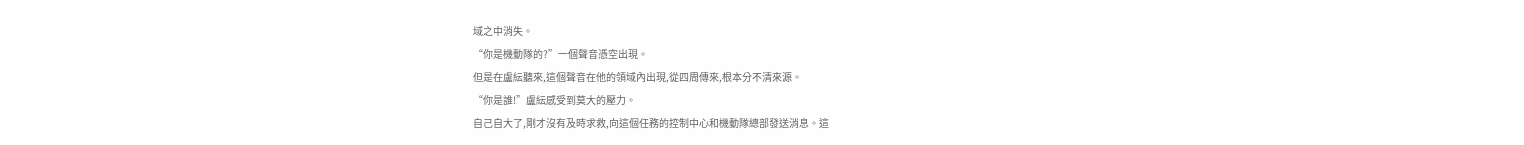域之中消失。
“你是機動隊的?”一個聲音憑空出現。
但是在盧紜聽來,這個聲音在他的領域內出現,從四周傳來,根本分不清來源。
“你是誰!”盧紜感受到莫大的壓力。
自己自大了,剛才沒有及時求救,向這個任務的控制中心和機動隊總部發送消息。這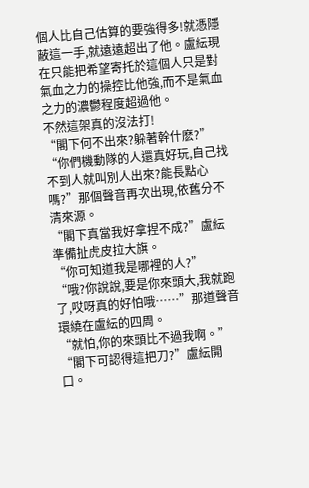個人比自己估算的要強得多!就憑隱蔽這一手,就遠遠超出了他。盧紜現在只能把希望寄托於這個人只是對氣血之力的操控比他強,而不是氣血之力的濃鬱程度超過他。
不然這架真的沒法打!
“閣下何不出來?躲著幹什麽?”
“你們機動隊的人還真好玩,自己找不到人就叫別人出來?能長點心嗎?”那個聲音再次出現,依舊分不清來源。
“閣下真當我好拿捏不成?”盧紜準備扯虎皮拉大旗。
“你可知道我是哪裡的人?”
“哦?你說說,要是你來頭大,我就跑了,哎呀真的好怕哦……”那道聲音環繞在盧紜的四周。
“就怕,你的來頭比不過我啊。”
“閣下可認得這把刀?”盧紜開口。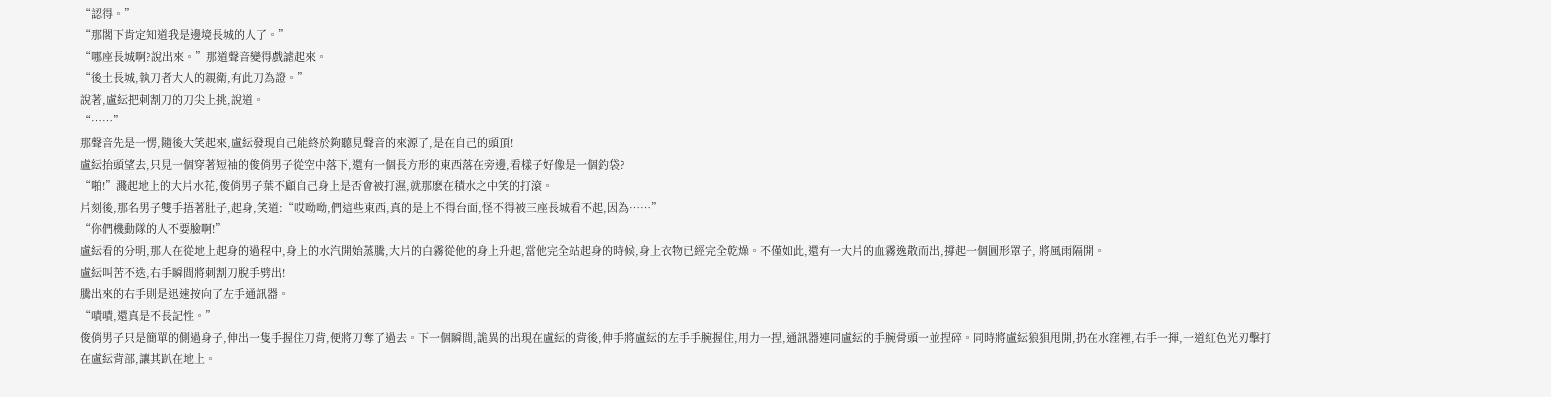“認得。”
“那閣下肯定知道我是邊境長城的人了。”
“哪座長城啊?說出來。”那道聲音變得戲謔起來。
“後土長城,執刀者大人的親衛,有此刀為證。”
說著,盧紜把刺割刀的刀尖上挑,說道。
“……”
那聲音先是一愣,隨後大笑起來,盧紜發現自己能終於夠聽見聲音的來源了,是在自己的頭頂!
盧紜抬頭望去,只見一個穿著短袖的俊俏男子從空中落下,還有一個長方形的東西落在旁邊,看樣子好像是一個釣袋?
“啪!”濺起地上的大片水花,俊俏男子葉不顧自己身上是否會被打濕,就那麽在積水之中笑的打滾。
片刻後,那名男子雙手捂著肚子,起身,笑道:“哎呦呦,們這些東西,真的是上不得台面,怪不得被三座長城看不起,因為……”
“你們機動隊的人不要臉啊!”
盧紜看的分明,那人在從地上起身的過程中,身上的水汽開始蒸騰,大片的白霧從他的身上升起,當他完全站起身的時候,身上衣物已經完全乾燥。不僅如此,還有一大片的血霧逸散而出,撐起一個圓形罩子, 將風雨隔開。
盧紜叫苦不迭,右手瞬間將刺割刀脫手劈出!
騰出來的右手則是迅速按向了左手通訊器。
“嘖嘖,還真是不長記性。”
俊俏男子只是簡單的側過身子,伸出一隻手握住刀背,便將刀奪了過去。下一個瞬間,詭異的出現在盧紜的背後,伸手將盧紜的左手手腕握住,用力一捏,通訊器連同盧紜的手腕骨頭一並捏碎。同時將盧紜狼狽甩開,扔在水窪裡,右手一揮,一道紅色光刃擊打在盧紜背部,讓其趴在地上。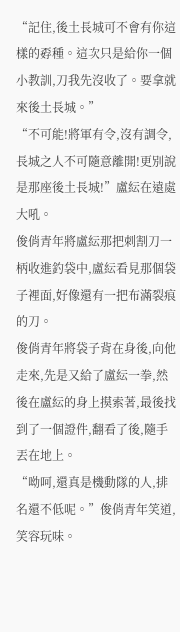“記住,後土長城可不會有你這樣的孬種。這次只是給你一個小教訓,刀我先沒收了。要拿就來後土長城。”
“不可能!將軍有令,沒有調令,長城之人不可隨意離開!更別說是那座後土長城!”盧紜在遠處大吼。
俊俏青年將盧紜那把刺割刀一柄收進釣袋中,盧紜看見那個袋子裡面,好像還有一把布滿裂痕的刀。
俊俏青年將袋子背在身後,向他走來,先是又給了盧紜一拳,然後在盧紜的身上摸索著,最後找到了一個證件,翻看了後,隨手丟在地上。
“呦呵,還真是機動隊的人,排名還不低呢。”俊俏青年笑道,笑容玩味。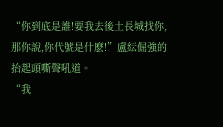“你到底是誰!要我去後土長城找你,那你說,你代號是什麽!”盧紜倔強的抬起頭嘶聲吼道。
“我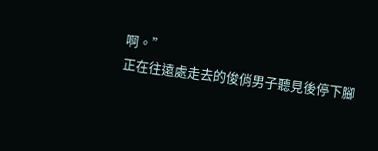啊。”
正在往遠處走去的俊俏男子聽見後停下腳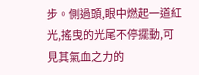步。側過頭,眼中燃起一道紅光,搖曳的光尾不停擺動,可見其氣血之力的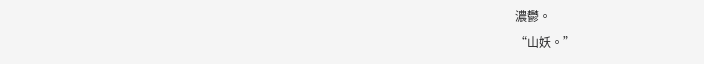濃鬱。
“山妖。”